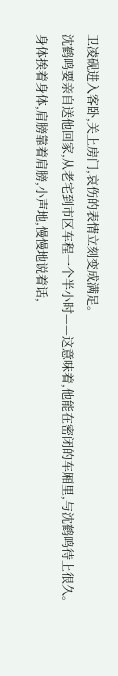卫凌砚进入客卧,关上房门,哀伤的表情立刻变成满足。
沈鹤鸣要亲自送他回家,从老宅到市区车程一个半小时——这意味着,他能在密闭的车厢里,与沈鹤鸣待上很久。
身体挨着身体,肩膀靠着肩膀,小声地,慢慢地说着话,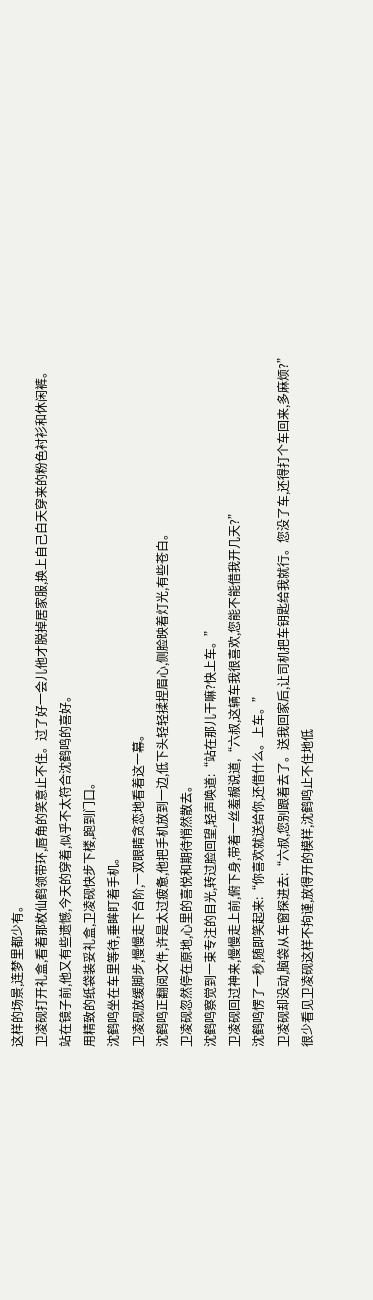这样的场景,连梦里都少有。
卫凌砚打开礼盒,看着那枚仙鹤领带环,唇角的笑意止不住。过了好一会儿他才脱掉居家服,换上自己白天穿来的粉色衬衫和休闲裤。
站在镜子前,他又有些遗憾,今天的穿着,似乎不太符合沈鹤鸣的喜好。
用精致的纸袋装妥礼盒,卫凌砚快步下楼,跑到门口。
沈鹤鸣坐在车里等待,垂眸盯着手机。
卫凌砚放缓脚步,慢慢走下台阶,一双眼睛贪恋地看着这一幕。
沈鹤鸣正翻阅文件,许是太过疲惫,他把手机放到一边,低下头轻轻揉捏眉心,侧脸映着灯光,有些苍白。
卫凌砚忽然停在原地,心里的喜悦和期待悄然散去。
沈鹤鸣察觉到一束专注的目光,转过脸回望,轻声唤道:“站在那儿干嘛?快上车。”
卫凌砚回过神来,慢慢走上前,俯下身,带着一丝羞赧说道,“六叔,这辆车我很喜欢,您能不能借我开几天?”
沈鹤鸣愣了一秒,随即笑起来:“你喜欢就送给你,还借什么。上车。”
卫凌砚却没动,脑袋从车窗探进去:“六叔,您别跟着去了。送我回家后,让司机把车钥匙给我就行。您没了车,还得打个车回来,多麻烦?”
很少看见卫凌砚这样不拘谨,放得开的模样,沈鹤鸣止不住地低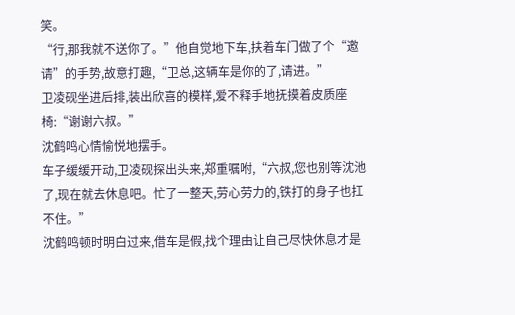笑。
“行,那我就不送你了。”他自觉地下车,扶着车门做了个“邀请”的手势,故意打趣,“卫总,这辆车是你的了,请进。”
卫凌砚坐进后排,装出欣喜的模样,爱不释手地抚摸着皮质座椅:“谢谢六叔。”
沈鹤鸣心情愉悦地摆手。
车子缓缓开动,卫凌砚探出头来,郑重嘱咐,“六叔,您也别等沈池了,现在就去休息吧。忙了一整天,劳心劳力的,铁打的身子也扛不住。”
沈鹤鸣顿时明白过来,借车是假,找个理由让自己尽快休息才是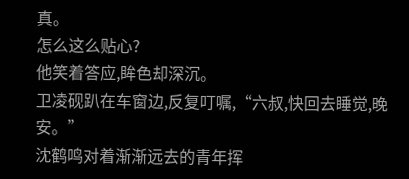真。
怎么这么贴心?
他笑着答应,眸色却深沉。
卫凌砚趴在车窗边,反复叮嘱,“六叔,快回去睡觉,晚安。”
沈鹤鸣对着渐渐远去的青年挥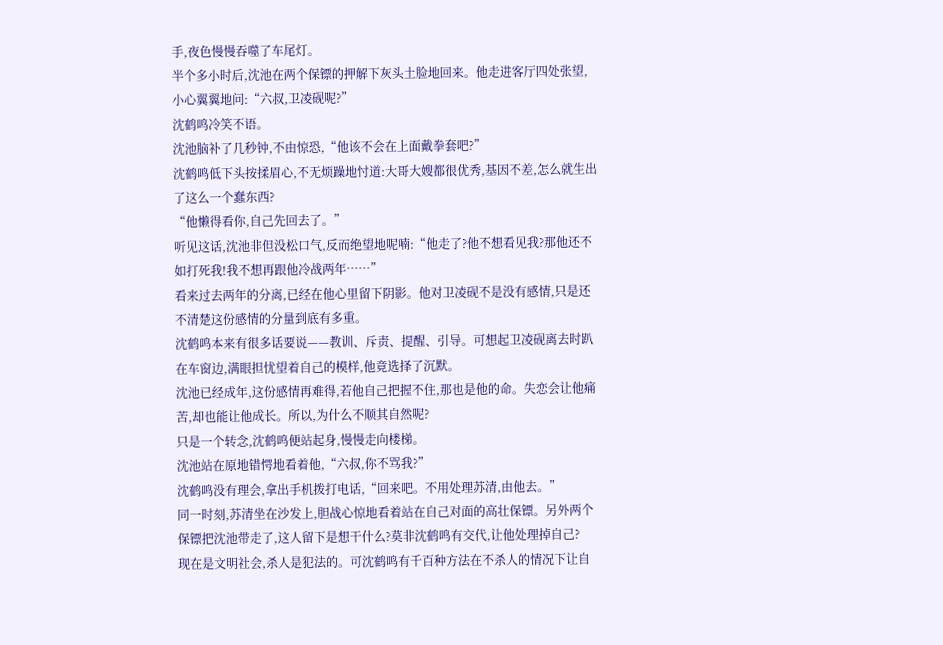手,夜色慢慢吞噬了车尾灯。
半个多小时后,沈池在两个保镖的押解下灰头土脸地回来。他走进客厅四处张望,小心翼翼地问:“六叔,卫凌砚呢?”
沈鹤鸣冷笑不语。
沈池脑补了几秒钟,不由惊恐,“他该不会在上面戴拳套吧?”
沈鹤鸣低下头按揉眉心,不无烦躁地忖道:大哥大嫂都很优秀,基因不差,怎么就生出了这么一个蠢东西?
“他懒得看你,自己先回去了。”
听见这话,沈池非但没松口气,反而绝望地呢喃:“他走了?他不想看见我?那他还不如打死我!我不想再跟他冷战两年……”
看来过去两年的分离,已经在他心里留下阴影。他对卫凌砚不是没有感情,只是还不清楚这份感情的分量到底有多重。
沈鹤鸣本来有很多话要说——教训、斥责、提醒、引导。可想起卫凌砚离去时趴在车窗边,满眼担忧望着自己的模样,他竟选择了沉默。
沈池已经成年,这份感情再难得,若他自己把握不住,那也是他的命。失恋会让他痛苦,却也能让他成长。所以,为什么不顺其自然呢?
只是一个转念,沈鹤鸣便站起身,慢慢走向楼梯。
沈池站在原地错愕地看着他,“六叔,你不骂我?”
沈鹤鸣没有理会,拿出手机拨打电话,“回来吧。不用处理苏清,由他去。”
同一时刻,苏清坐在沙发上,胆战心惊地看着站在自己对面的高壮保镖。另外两个保镖把沈池带走了,这人留下是想干什么?莫非沈鹤鸣有交代,让他处理掉自己?
现在是文明社会,杀人是犯法的。可沈鹤鸣有千百种方法在不杀人的情况下让自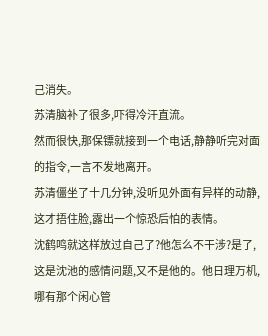己消失。
苏清脑补了很多,吓得冷汗直流。
然而很快,那保镖就接到一个电话,静静听完对面的指令,一言不发地离开。
苏清僵坐了十几分钟,没听见外面有异样的动静,这才捂住脸,露出一个惊恐后怕的表情。
沈鹤鸣就这样放过自己了?他怎么不干涉?是了,这是沈池的感情问题,又不是他的。他日理万机,哪有那个闲心管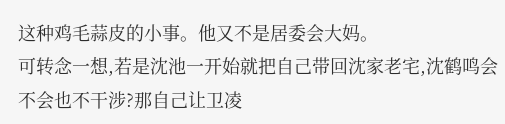这种鸡毛蒜皮的小事。他又不是居委会大妈。
可转念一想,若是沈池一开始就把自己带回沈家老宅,沈鹤鸣会不会也不干涉?那自己让卫凌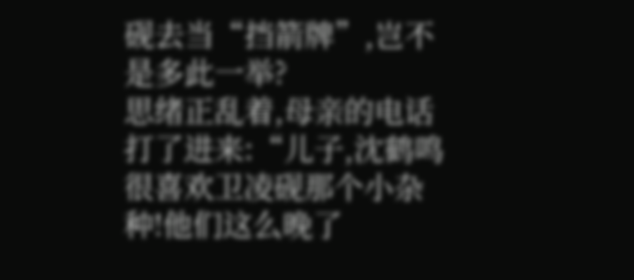砚去当“挡箭牌”,岂不是多此一举?
思绪正乱着,母亲的电话打了进来:“儿子,沈鹤鸣很喜欢卫凌砚那个小杂种!他们这么晚了